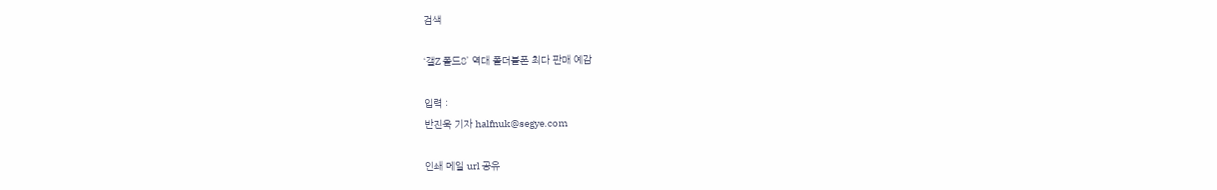검색

‘갤Z 폴드8’ 역대 폴더블폰 최다 판매 예감

입력 :
반진욱 기자 halfnuk@segye.com

인쇄 메일 url 공유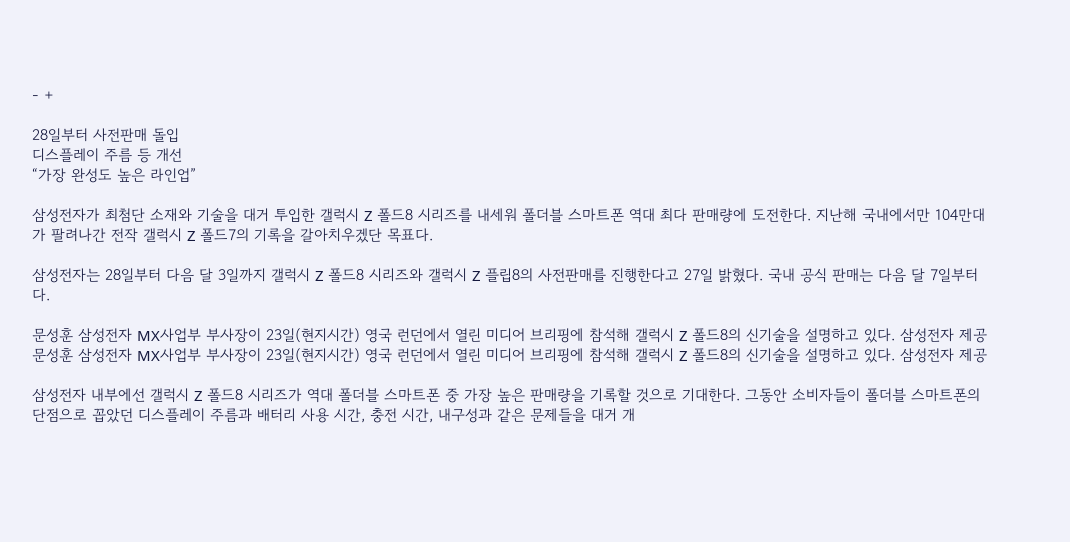- +

28일부터 사전판매 돌입
디스플레이 주름 등 개선
“가장 완성도 높은 라인업”

삼성전자가 최첨단 소재와 기술을 대거 투입한 갤럭시 Z 폴드8 시리즈를 내세워 폴더블 스마트폰 역대 최다 판매량에 도전한다. 지난해 국내에서만 104만대가 팔려나간 전작 갤럭시 Z 폴드7의 기록을 갈아치우겠단 목표다.

삼성전자는 28일부터 다음 달 3일까지 갤럭시 Z 폴드8 시리즈와 갤럭시 Z 플립8의 사전판매를 진행한다고 27일 밝혔다. 국내 공식 판매는 다음 달 7일부터다.

문성훈 삼성전자 MX사업부 부사장이 23일(현지시간) 영국 런던에서 열린 미디어 브리핑에 참석해 갤럭시 Z 폴드8의 신기술을 설명하고 있다. 삼성전자 제공
문성훈 삼성전자 MX사업부 부사장이 23일(현지시간) 영국 런던에서 열린 미디어 브리핑에 참석해 갤럭시 Z 폴드8의 신기술을 설명하고 있다. 삼성전자 제공

삼성전자 내부에선 갤럭시 Z 폴드8 시리즈가 역대 폴더블 스마트폰 중 가장 높은 판매량을 기록할 것으로 기대한다. 그동안 소비자들이 폴더블 스마트폰의 단점으로 꼽았던 디스플레이 주름과 배터리 사용 시간, 충전 시간, 내구성과 같은 문제들을 대거 개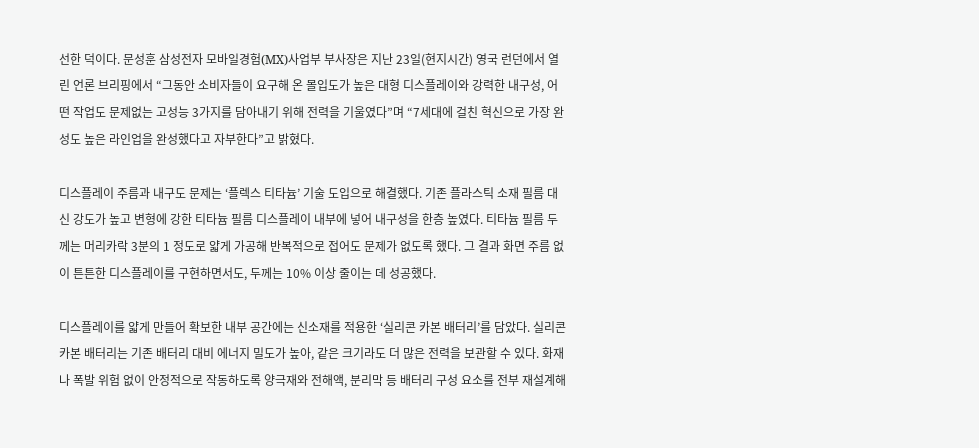선한 덕이다. 문성훈 삼성전자 모바일경험(MX)사업부 부사장은 지난 23일(현지시간) 영국 런던에서 열린 언론 브리핑에서 “그동안 소비자들이 요구해 온 몰입도가 높은 대형 디스플레이와 강력한 내구성, 어떤 작업도 문제없는 고성능 3가지를 담아내기 위해 전력을 기울였다”며 “7세대에 걸친 혁신으로 가장 완성도 높은 라인업을 완성했다고 자부한다”고 밝혔다.

디스플레이 주름과 내구도 문제는 ‘플렉스 티타늄’ 기술 도입으로 해결했다. 기존 플라스틱 소재 필름 대신 강도가 높고 변형에 강한 티타늄 필름 디스플레이 내부에 넣어 내구성을 한층 높였다. 티타늄 필름 두께는 머리카락 3분의 1 정도로 얇게 가공해 반복적으로 접어도 문제가 없도록 했다. 그 결과 화면 주름 없이 튼튼한 디스플레이를 구현하면서도, 두께는 10% 이상 줄이는 데 성공했다.

디스플레이를 얇게 만들어 확보한 내부 공간에는 신소재를 적용한 ‘실리콘 카본 배터리’를 담았다. 실리콘 카본 배터리는 기존 배터리 대비 에너지 밀도가 높아, 같은 크기라도 더 많은 전력을 보관할 수 있다. 화재나 폭발 위험 없이 안정적으로 작동하도록 양극재와 전해액, 분리막 등 배터리 구성 요소를 전부 재설계해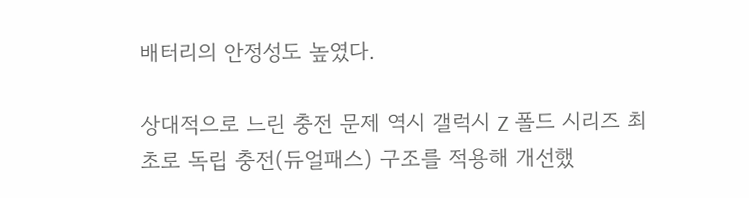배터리의 안정성도 높였다.

상대적으로 느린 충전 문제 역시 갤럭시 Z 폴드 시리즈 최초로 독립 충전(듀얼패스) 구조를 적용해 개선했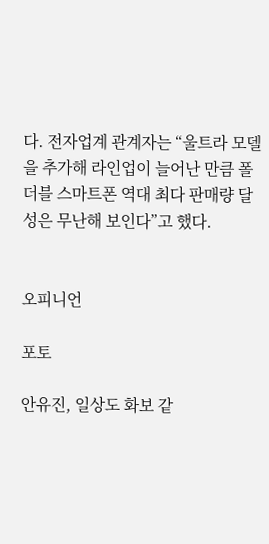다. 전자업계 관계자는 “울트라 모델을 추가해 라인업이 늘어난 만큼 폴더블 스마트폰 역대 최다 판매량 달성은 무난해 보인다”고 했다.


오피니언

포토

안유진, 일상도 화보 같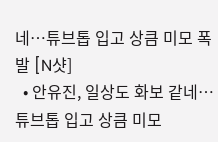네…튜브톱 입고 상큼 미모 폭발 [N샷]
  • 안유진, 일상도 화보 같네…튜브톱 입고 상큼 미모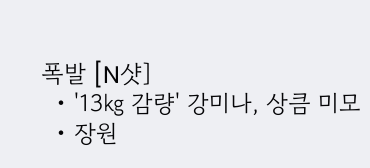폭발 [N샷]
  • '13㎏ 감량' 강미나, 상큼 미모
  • 장원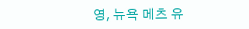영, 뉴욕 메츠 유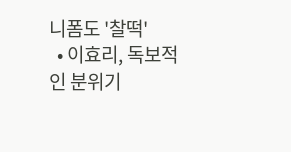니폼도 '찰떡'
  • 이효리, 독보적인 분위기